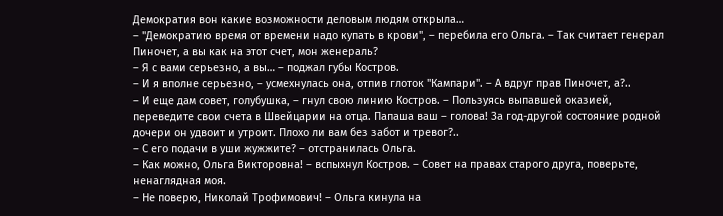Демократия вон какие возможности деловым людям открыла…
– "Демократию время от времени надо купать в крови", – перебила его Ольга. – Так считает генерал Пиночет, а вы как на этот счет, мон женераль?
– Я с вами серьезно, а вы… – поджал губы Костров.
– И я вполне серьезно, – усмехнулась она, отпив глоток "Кампари". – А вдруг прав Пиночет, а?..
– И еще дам совет, голубушка, – гнул свою линию Костров. – Пользуясь выпавшей оказией, переведите свои счета в Швейцарии на отца. Папаша ваш – голова! За год-другой состояние родной дочери он удвоит и утроит. Плохо ли вам без забот и тревог?..
– С его подачи в уши жужжите? – отстранилась Ольга.
– Как можно, Ольга Викторовна! – вспыхнул Костров. – Совет на правах старого друга, поверьте, ненаглядная моя.
– Не поверю, Николай Трофимович! – Ольга кинула на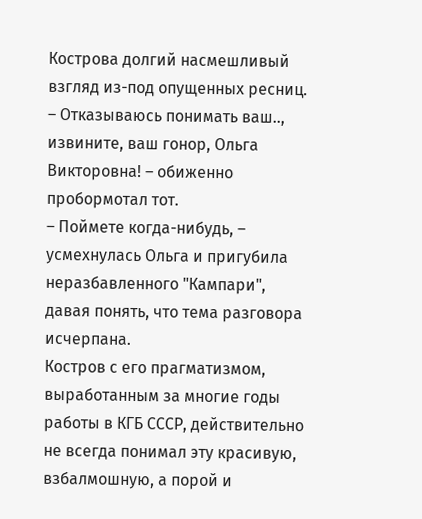Кострова долгий насмешливый взгляд из-под опущенных ресниц.
– Отказываюсь понимать ваш.., извините, ваш гонор, Ольга Викторовна! – обиженно пробормотал тот.
– Поймете когда-нибудь, – усмехнулась Ольга и пригубила неразбавленного "Кампари", давая понять, что тема разговора исчерпана.
Костров с его прагматизмом, выработанным за многие годы работы в КГБ СССР, действительно не всегда понимал эту красивую, взбалмошную, а порой и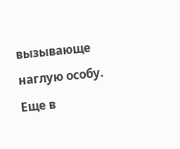вызывающе наглую особу. Еще в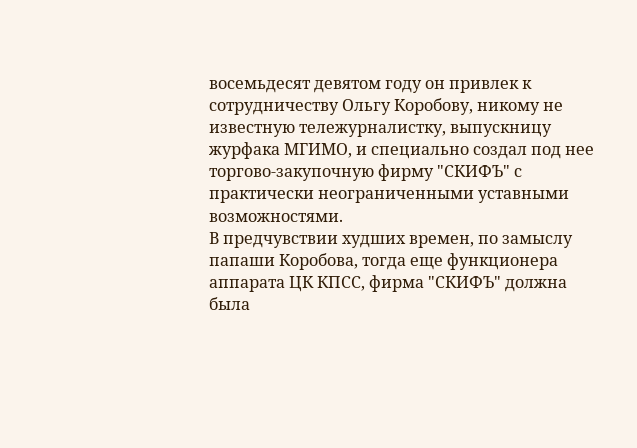восемьдесят девятом году он привлек к сотрудничеству Ольгу Коробову, никому не известную тележурналистку, выпускницу журфака МГИМО, и специально создал под нее торгово-закупочную фирму "СКИФЪ" с практически неограниченными уставными возможностями.
В предчувствии худших времен, по замыслу папаши Коробова, тогда еще функционера аппарата ЦК КПСС, фирма "СКИФЪ" должна была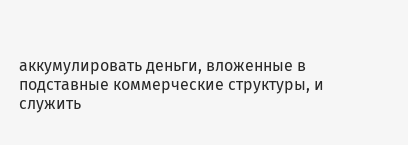аккумулировать деньги, вложенные в подставные коммерческие структуры, и служить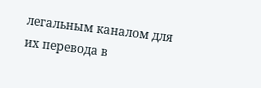легальным каналом для их перевода в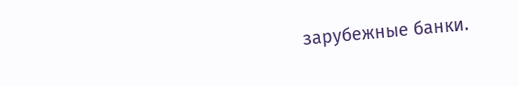зарубежные банки.